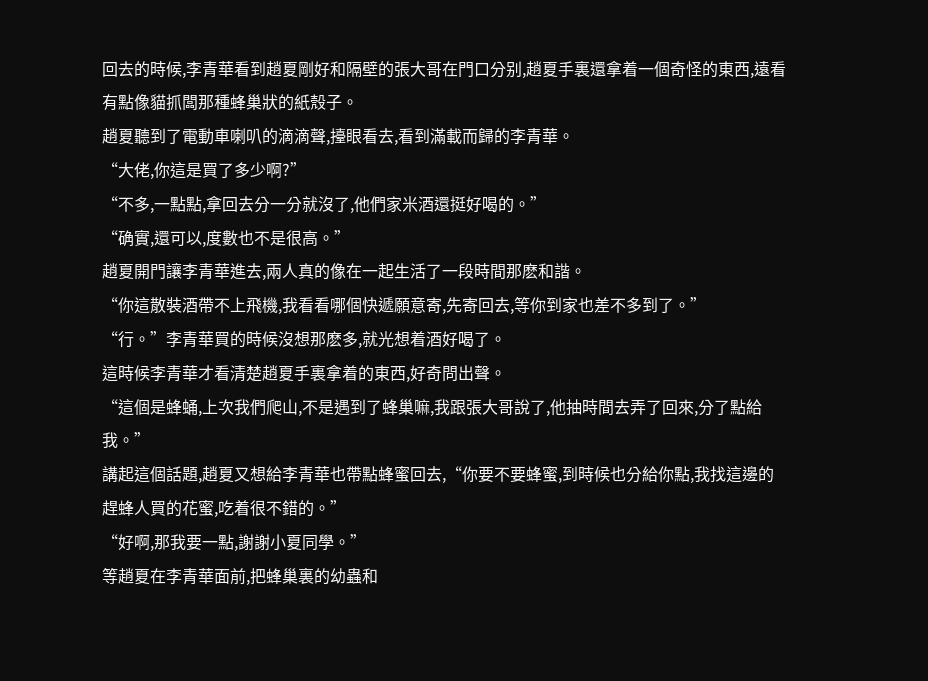回去的時候,李青華看到趙夏剛好和隔壁的張大哥在門口分别,趙夏手裏還拿着一個奇怪的東西,遠看有點像貓抓闆那種蜂巢狀的紙殼子。
趙夏聽到了電動車喇叭的滴滴聲,擡眼看去,看到滿載而歸的李青華。
“大佬,你這是買了多少啊?”
“不多,一點點,拿回去分一分就沒了,他們家米酒還挺好喝的。”
“确實,還可以,度數也不是很高。”
趙夏開門讓李青華進去,兩人真的像在一起生活了一段時間那麽和諧。
“你這散裝酒帶不上飛機,我看看哪個快遞願意寄,先寄回去,等你到家也差不多到了。”
“行。”李青華買的時候沒想那麽多,就光想着酒好喝了。
這時候李青華才看清楚趙夏手裏拿着的東西,好奇問出聲。
“這個是蜂蛹,上次我們爬山,不是遇到了蜂巢嘛,我跟張大哥說了,他抽時間去弄了回來,分了點給我。”
講起這個話題,趙夏又想給李青華也帶點蜂蜜回去,“你要不要蜂蜜,到時候也分給你點,我找這邊的趕蜂人買的花蜜,吃着很不錯的。”
“好啊,那我要一點,謝謝小夏同學。”
等趙夏在李青華面前,把蜂巢裏的幼蟲和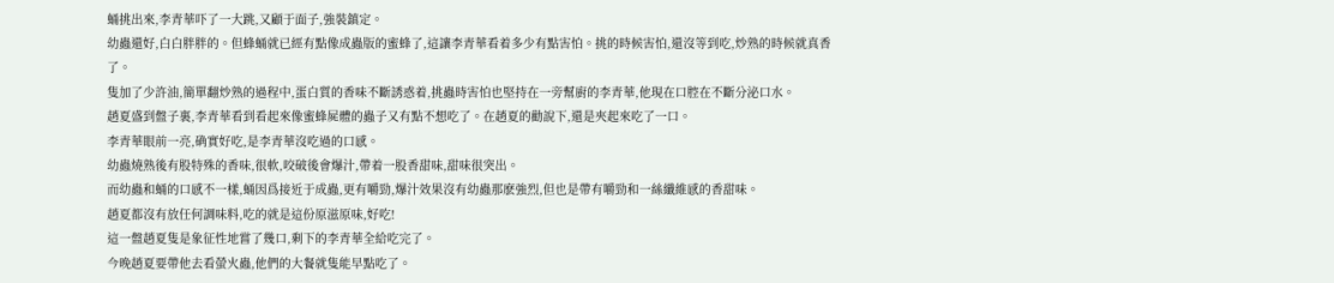蛹挑出來,李青華吓了一大跳,又顧于面子,強裝鎮定。
幼蟲還好,白白胖胖的。但蜂蛹就已經有點像成蟲版的蜜蜂了,這讓李青華看着多少有點害怕。挑的時候害怕,還沒等到吃,炒熟的時候就真香了。
隻加了少許油,簡單翻炒熟的過程中,蛋白質的香味不斷誘惑着,挑蟲時害怕也堅持在一旁幫廚的李青華,他現在口腔在不斷分泌口水。
趙夏盛到盤子裏,李青華看到看起來像蜜蜂屍體的蟲子又有點不想吃了。在趙夏的勸說下,還是夾起來吃了一口。
李青華眼前一亮,确實好吃,是李青華沒吃過的口感。
幼蟲燒熟後有股特殊的香味,很軟,咬破後會爆汁,帶着一股香甜味,甜味很突出。
而幼蟲和蛹的口感不一樣,蛹因爲接近于成蟲,更有嚼勁,爆汁效果沒有幼蟲那麽強烈,但也是帶有嚼勁和一絲纖維感的香甜味。
趙夏都沒有放任何調味料,吃的就是這份原滋原味,好吃!
這一盤趙夏隻是象征性地嘗了幾口,剩下的李青華全給吃完了。
今晚趙夏要帶他去看螢火蟲,他們的大餐就隻能早點吃了。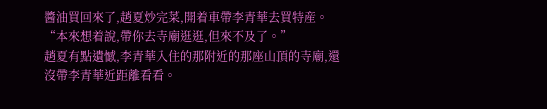醬油買回來了,趙夏炒完菜,開着車帶李青華去買特産。
“本來想着說,帶你去寺廟逛逛,但來不及了。”
趙夏有點遺憾,李青華入住的那附近的那座山頂的寺廟,還沒帶李青華近距離看看。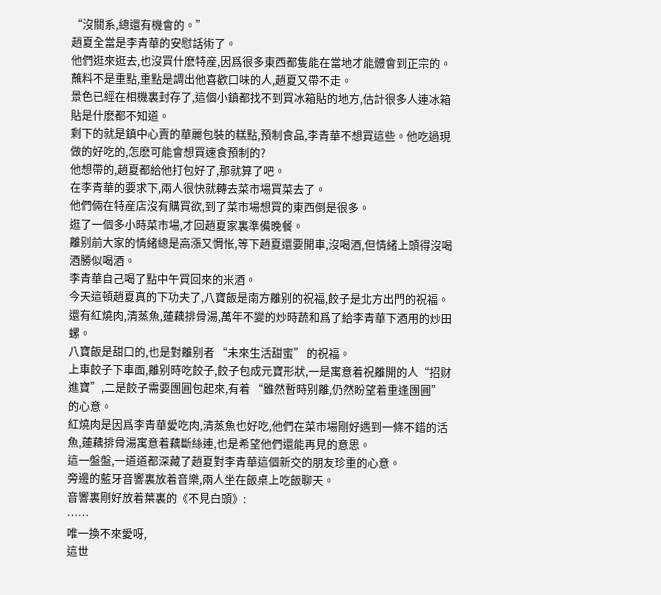“沒關系,總還有機會的。”
趙夏全當是李青華的安慰話術了。
他們逛來逛去,也沒買什麽特産,因爲很多東西都隻能在當地才能體會到正宗的。
蘸料不是重點,重點是調出他喜歡口味的人,趙夏又帶不走。
景色已經在相機裏封存了,這個小鎮都找不到買冰箱貼的地方,估計很多人連冰箱貼是什麽都不知道。
剩下的就是鎮中心賣的華麗包裝的糕點,預制食品,李青華不想買這些。他吃過現做的好吃的,怎麽可能會想買速食預制的?
他想帶的,趙夏都給他打包好了,那就算了吧。
在李青華的要求下,兩人很快就轉去菜市場買菜去了。
他們倆在特産店沒有購買欲,到了菜市場想買的東西倒是很多。
逛了一個多小時菜市場,才回趙夏家裏準備晚餐。
離别前大家的情緒總是高漲又惆怅,等下趙夏還要開車,沒喝酒,但情緒上頭得沒喝酒勝似喝酒。
李青華自己喝了點中午買回來的米酒。
今天這頓趙夏真的下功夫了,八寶飯是南方離别的祝福,餃子是北方出門的祝福。
還有紅燒肉,清蒸魚,蓮藕排骨湯,萬年不變的炒時蔬和爲了給李青華下酒用的炒田螺。
八寶飯是甜口的,也是對離别者 “未來生活甜蜜” 的祝福。
上車餃子下車面,離别時吃餃子,餃子包成元寶形狀,一是寓意着祝離開的人“招财進寶”,二是餃子需要團圓包起來,有着 “雖然暫時别離,仍然盼望着重逢團圓” 的心意。
紅燒肉是因爲李青華愛吃肉,清蒸魚也好吃,他們在菜市場剛好遇到一條不錯的活魚,蓮藕排骨湯寓意着藕斷絲連,也是希望他們還能再見的意思。
這一盤盤,一道道都深藏了趙夏對李青華這個新交的朋友珍重的心意。
旁邊的藍牙音響裏放着音樂,兩人坐在飯桌上吃飯聊天。
音響裏剛好放着葉裏的《不見白頭》:
……
唯一換不來愛呀,
這世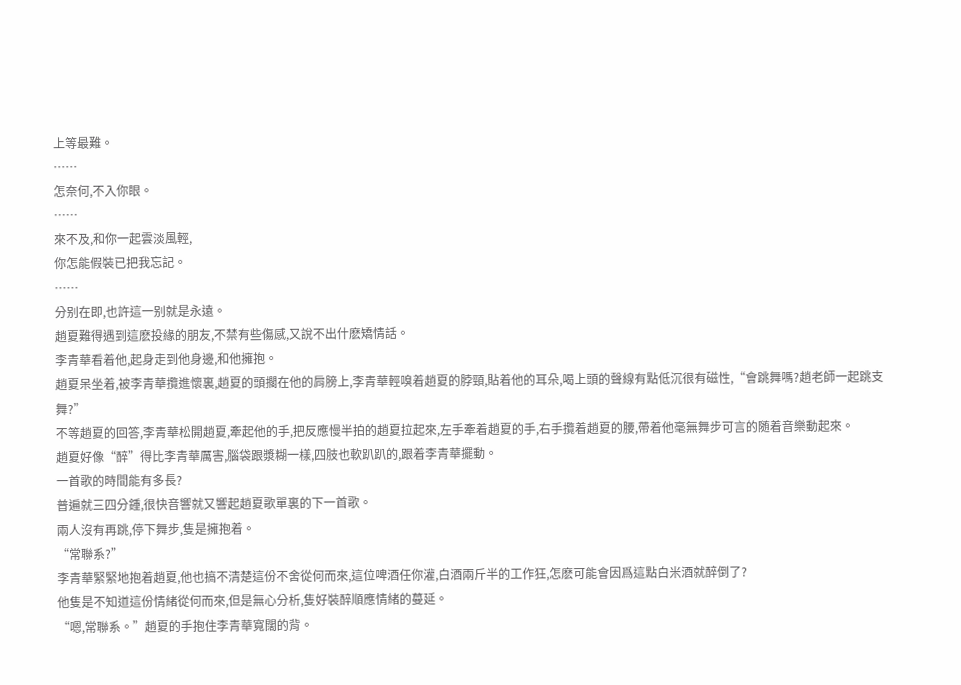上等最難。
……
怎奈何,不入你眼。
……
來不及,和你一起雲淡風輕,
你怎能假裝已把我忘記。
……
分别在即,也許這一别就是永遠。
趙夏難得遇到這麽投緣的朋友,不禁有些傷感,又說不出什麽矯情話。
李青華看着他,起身走到他身邊,和他擁抱。
趙夏呆坐着,被李青華攬進懷裏,趙夏的頭擱在他的肩膀上,李青華輕嗅着趙夏的脖頸,貼着他的耳朵,喝上頭的聲線有點低沉很有磁性,“會跳舞嗎?趙老師一起跳支舞?”
不等趙夏的回答,李青華松開趙夏,牽起他的手,把反應慢半拍的趙夏拉起來,左手牽着趙夏的手,右手攬着趙夏的腰,帶着他毫無舞步可言的随着音樂動起來。
趙夏好像“醉”得比李青華厲害,腦袋跟漿糊一樣,四肢也軟趴趴的,跟着李青華擺動。
一首歌的時間能有多長?
普遍就三四分鍾,很快音響就又響起趙夏歌單裏的下一首歌。
兩人沒有再跳,停下舞步,隻是擁抱着。
“常聯系?”
李青華緊緊地抱着趙夏,他也搞不清楚這份不舍從何而來,這位啤酒任你灌,白酒兩斤半的工作狂,怎麽可能會因爲這點白米酒就醉倒了?
他隻是不知道這份情緒從何而來,但是無心分析,隻好裝醉順應情緒的蔓延。
“嗯,常聯系。”趙夏的手抱住李青華寬闊的背。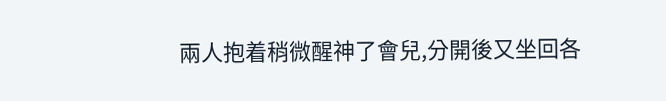兩人抱着稍微醒神了會兒,分開後又坐回各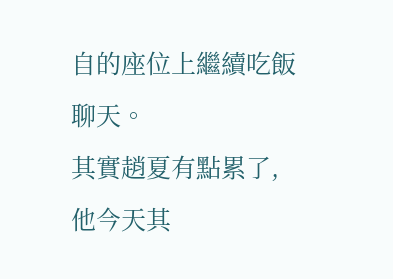自的座位上繼續吃飯聊天。
其實趙夏有點累了,他今天其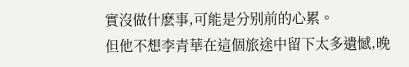實沒做什麽事,可能是分别前的心累。
但他不想李青華在這個旅途中留下太多遺憾,晚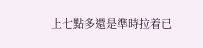上七點多還是準時拉着已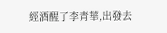經酒醒了李青華,出發去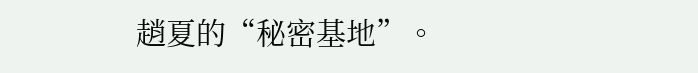趙夏的“秘密基地”。